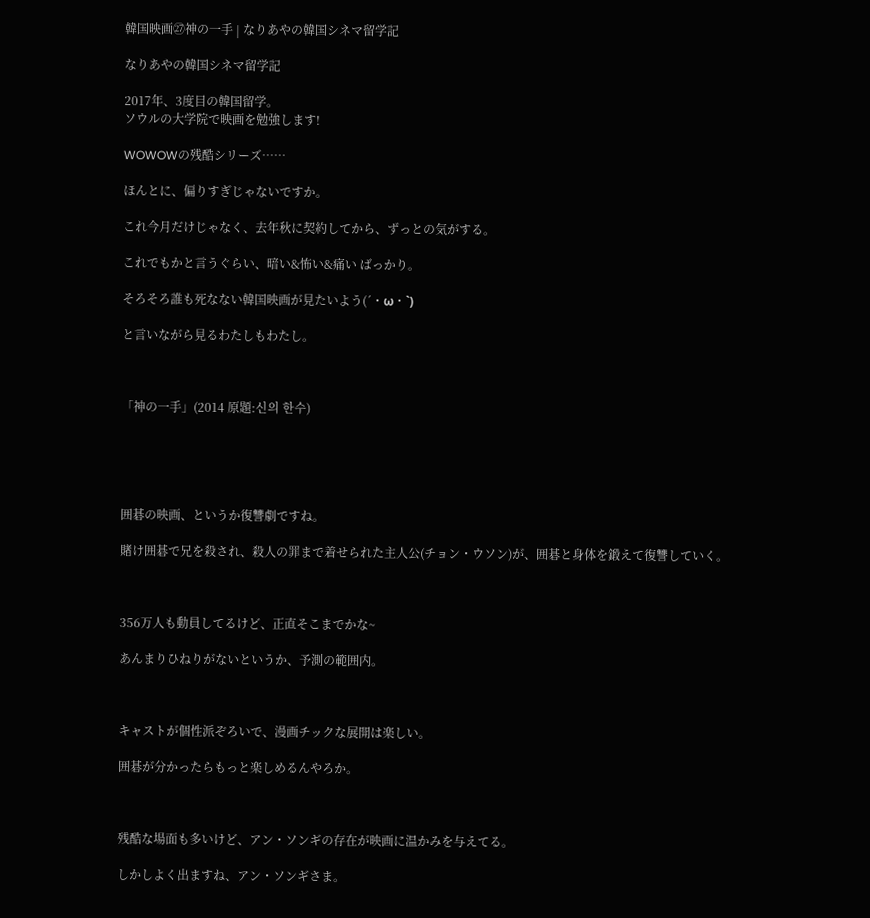韓国映画㉗神の一手 | なりあやの韓国シネマ留学記

なりあやの韓国シネマ留学記

2017年、3度目の韓国留学。
ソウルの大学院で映画を勉強します!

WOWOWの残酷シリーズ……

ほんとに、偏りすぎじゃないですか。

これ今月だけじゃなく、去年秋に契約してから、ずっとの気がする。

これでもかと言うぐらい、暗い&怖い&痛い ばっかり。

そろそろ誰も死なない韓国映画が見たいよう(´・ω・`)

と言いながら見るわたしもわたし。



「神の一手」(2014 原題:신의 한수)





囲碁の映画、というか復讐劇ですね。

賭け囲碁で兄を殺され、殺人の罪まで着せられた主人公(チョン・ウソン)が、囲碁と身体を鍛えて復讐していく。



356万人も動員してるけど、正直そこまでかな~

あんまりひねりがないというか、予測の範囲内。



キャストが個性派ぞろいで、漫画チックな展開は楽しい。

囲碁が分かったらもっと楽しめるんやろか。



残酷な場面も多いけど、アン・ソンギの存在が映画に温かみを与えてる。

しかしよく出ますね、アン・ソンギさま。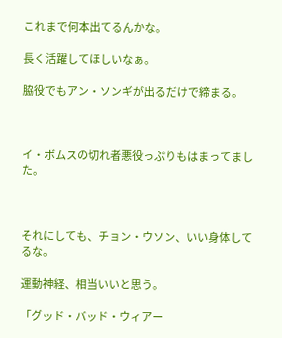これまで何本出てるんかな。

長く活躍してほしいなぁ。

脇役でもアン・ソンギが出るだけで締まる。



イ・ボムスの切れ者悪役っぷりもはまってました。



それにしても、チョン・ウソン、いい身体してるな。

運動神経、相当いいと思う。

「グッド・バッド・ウィアー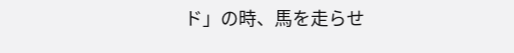ド」の時、馬を走らせ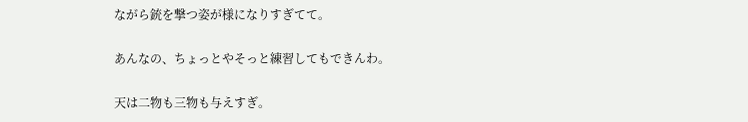ながら銃を撃つ姿が様になりすぎてて。

あんなの、ちょっとやそっと練習してもできんわ。

天は二物も三物も与えすぎ。